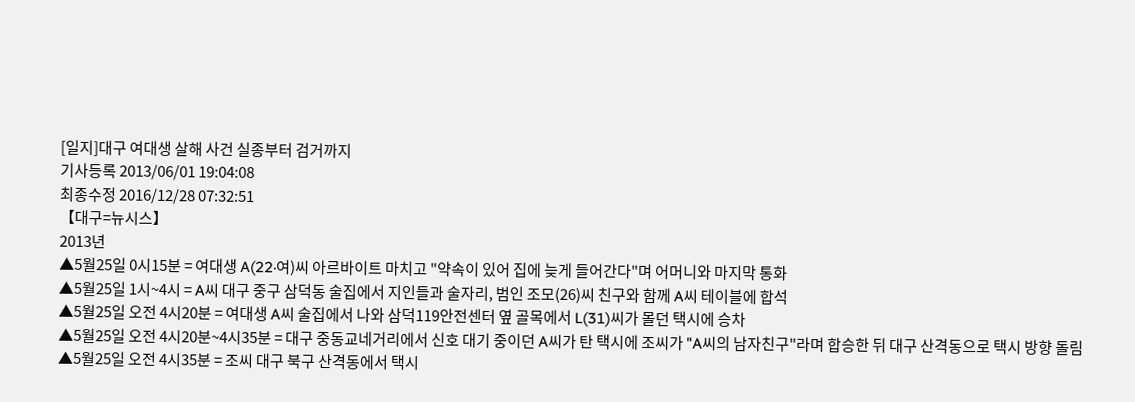[일지]대구 여대생 살해 사건 실종부터 검거까지
기사등록 2013/06/01 19:04:08
최종수정 2016/12/28 07:32:51
【대구=뉴시스】
2013년
▲5월25일 0시15분 = 여대생 A(22·여)씨 아르바이트 마치고 "약속이 있어 집에 늦게 들어간다"며 어머니와 마지막 통화
▲5월25일 1시~4시 = A씨 대구 중구 삼덕동 술집에서 지인들과 술자리, 범인 조모(26)씨 친구와 함께 A씨 테이블에 합석
▲5월25일 오전 4시20분 = 여대생 A씨 술집에서 나와 삼덕119안전센터 옆 골목에서 L(31)씨가 몰던 택시에 승차
▲5월25일 오전 4시20분~4시35분 = 대구 중동교네거리에서 신호 대기 중이던 A씨가 탄 택시에 조씨가 "A씨의 남자친구"라며 합승한 뒤 대구 산격동으로 택시 방향 돌림
▲5월25일 오전 4시35분 = 조씨 대구 북구 산격동에서 택시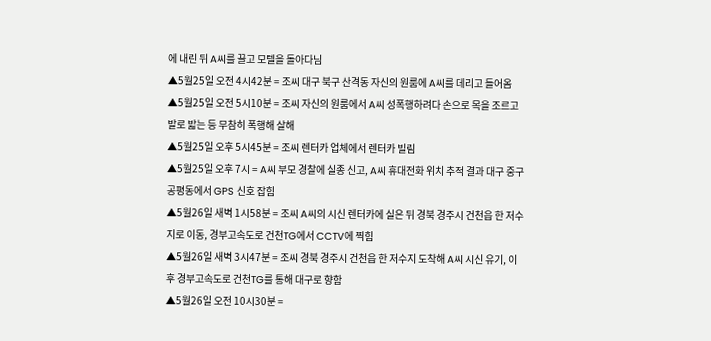에 내린 뒤 A씨를 끌고 모텔을 돌아다님
▲5월25일 오전 4시42분 = 조씨 대구 북구 산격동 자신의 원룸에 A씨를 데리고 들어옴
▲5월25일 오전 5시10분 = 조씨 자신의 원룸에서 A씨 성폭행하려다 손으로 목을 조르고 발로 밟는 등 무참히 폭행해 살해
▲5월25일 오후 5시45분 = 조씨 렌터카 업체에서 렌터카 빌림
▲5월25일 오후 7시 = A씨 부모 경찰에 실종 신고, A씨 휴대전화 위치 추적 결과 대구 중구 공평동에서 GPS 신호 잡힘
▲5월26일 새벽 1시58분 = 조씨 A씨의 시신 렌터카에 실은 뒤 경북 경주시 건천읍 한 저수지로 이동, 경부고속도로 건천TG에서 CCTV에 찍힘
▲5월26일 새벽 3시47분 = 조씨 경북 경주시 건천읍 한 저수지 도착해 A씨 시신 유기, 이후 경부고속도로 건천TG를 통해 대구로 향함
▲5월26일 오전 10시30분 =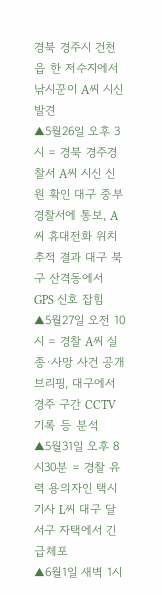경북 경주시 건천읍 한 저수지에서 낚시꾼이 A씨 시신 발견
▲5월26일 오후 3시 = 경북 경주경찰서 A씨 시신 신원 확인 대구 중부경찰서에 통보, A씨 휴대전화 위치 추적 결과 대구 북구 산격동에서 GPS 신호 잡힘
▲5월27일 오전 10시 = 경찰 A씨 실종·사망 사건 공개 브리핑, 대구에서 경주 구간 CCTV 기록 등 분석
▲5월31일 오후 8시30분 = 경찰 유력 용의자인 택시기사 L씨 대구 달서구 자택에서 긴급체포
▲6월1일 새벽 1시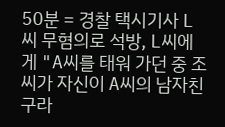50분 = 경찰 택시기사 L씨 무혐의로 석방, L씨에게 "A씨를 태워 가던 중 조씨가 자신이 A씨의 남자친구라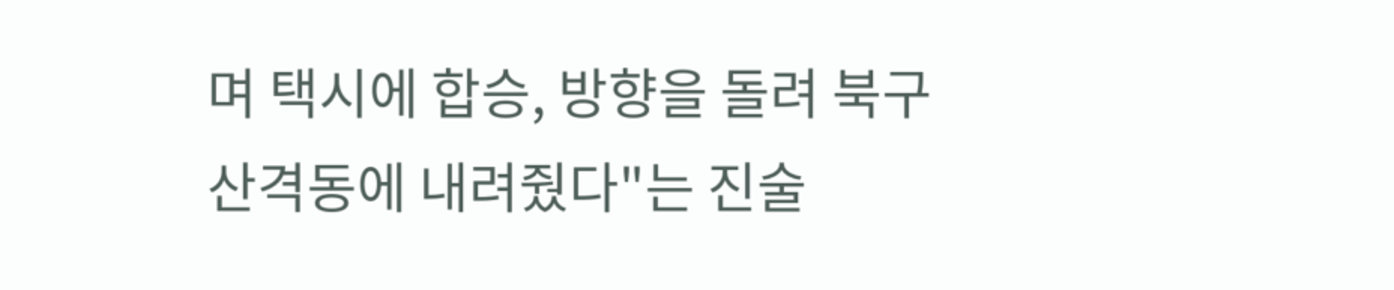며 택시에 합승, 방향을 돌려 북구 산격동에 내려줬다"는 진술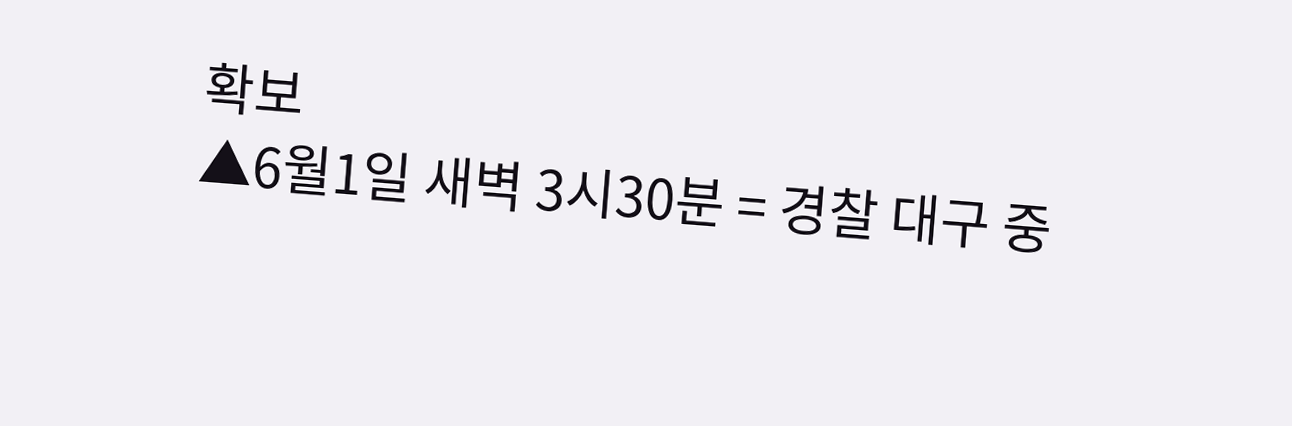확보
▲6월1일 새벽 3시30분 = 경찰 대구 중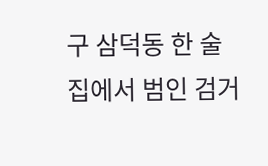구 삼덕동 한 술집에서 범인 검거